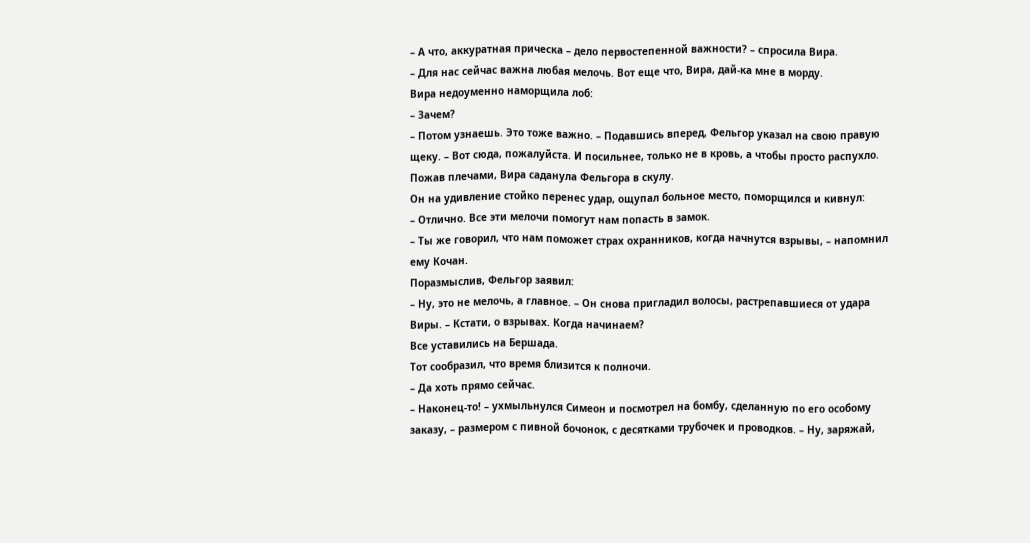– А что, аккуратная прическа – дело первостепенной важности? – спросила Вира.
– Для нас сейчас важна любая мелочь. Вот еще что, Вира, дай-ка мне в морду.
Вира недоуменно наморщила лоб:
– Зачем?
– Потом узнаешь. Это тоже важно. – Подавшись вперед, Фельгор указал на свою правую щеку. – Вот сюда, пожалуйста. И посильнее, только не в кровь, а чтобы просто распухло.
Пожав плечами, Вира саданула Фельгора в скулу.
Он на удивление стойко перенес удар, ощупал больное место, поморщился и кивнул:
– Отлично. Все эти мелочи помогут нам попасть в замок.
– Ты же говорил, что нам поможет страх охранников, когда начнутся взрывы, – напомнил ему Кочан.
Поразмыслив, Фельгор заявил:
– Ну, это не мелочь, а главное. – Он снова пригладил волосы, растрепавшиеся от удара Виры. – Кстати, о взрывах. Когда начинаем?
Все уставились на Бершада.
Тот сообразил, что время близится к полночи.
– Да хоть прямо сейчас.
– Наконец-то! – ухмыльнулся Симеон и посмотрел на бомбу, сделанную по его особому заказу, – размером с пивной бочонок, с десятками трубочек и проводков. – Ну, заряжай,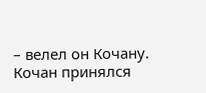– велел он Кочану.
Кочан принялся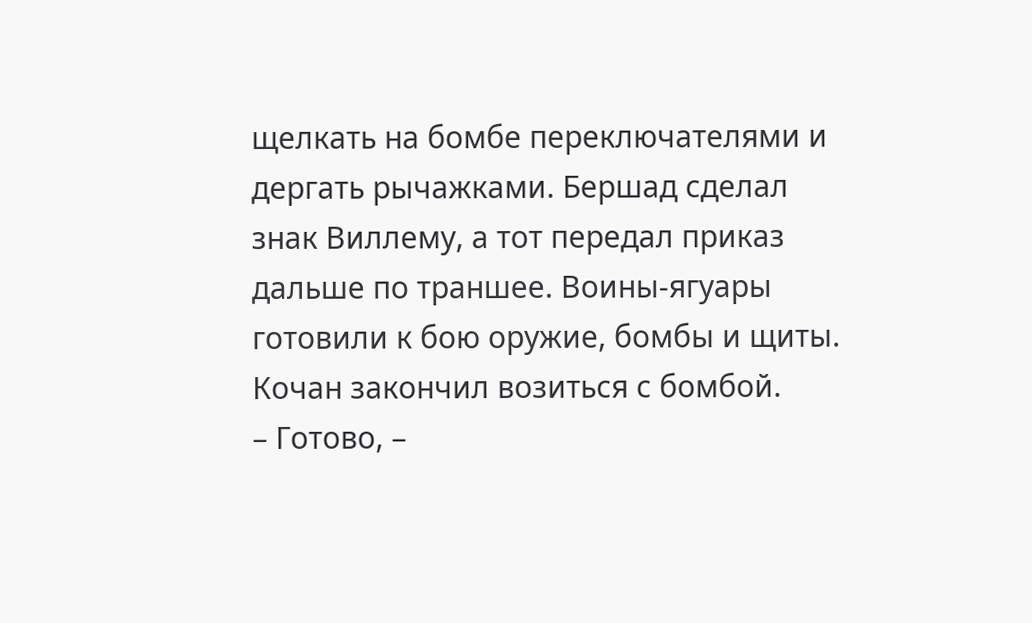щелкать на бомбе переключателями и дергать рычажками. Бершад сделал знак Виллему, а тот передал приказ дальше по траншее. Воины-ягуары готовили к бою оружие, бомбы и щиты.
Кочан закончил возиться с бомбой.
– Готово, –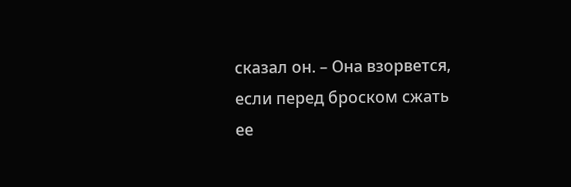сказал он. – Она взорвется, если перед броском сжать ее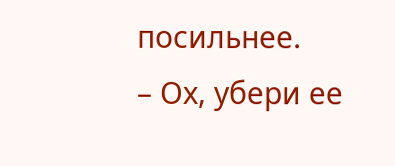посильнее.
– Ох, убери ее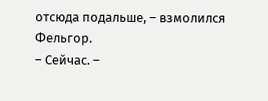отсюда подальше, – взмолился Фельгор.
– Сейчас. –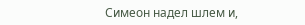Симеон надел шлем и,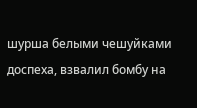шурша белыми чешуйками доспеха, взвалил бомбу на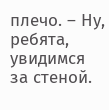плечо. – Ну, ребята, увидимся за стеной.